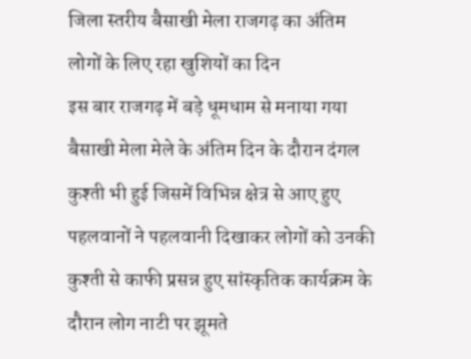जिला स्तरीय बैसाखी मेला राजगढ़ का अंतिम लोगों के लिए रहा खुशियों का दिन
इस बार राजगढ़ में बड़े धूमधाम से मनाया गया बैसाखी मेला मेले के अंतिम दिन के दौरान दंगल कुश्ती भी हुई जिसमें विभिन्न क्षेत्र से आए हुए पहलवानों ने पहलवानी दिखाकर लोगों को उनकी कुश्ती से काफी प्रसन्न हुए सांस्कृतिक कार्यक्रम के दौरान लोग नाटी पर झूमते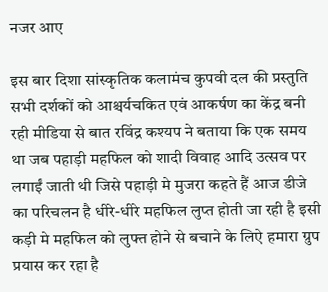नजर आए

इस बार दिशा सांस्कृतिक कलामंच कुपवी दल की प्रस्तुति सभी दर्शकों को आश्चर्यचकित एवं आकर्षण का केंद्र बनी रही मीडिया से बात रविंद्र कश्यप ने बताया कि एक समय था जब पहाड़ी महफिल को शादी विवाह आदि उत्सव पर लगाईं जाती थी जिसे पहाड़ी मे मुजरा कहते हैं आज डीजे का परिचलन है धीरे-धीरे महफिल लुप्त होती जा रही है इसी कड़ी मे महफिल को लुफ्त होने से बचाने के लिऐ हमारा ग्रुप प्रयास कर रहा है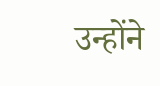उन्होंने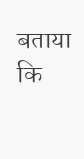बताया कि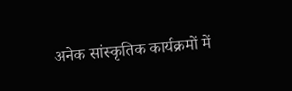अनेक सांस्कृतिक कार्यक्रमों में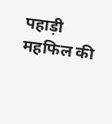पहाड़ी महफिल की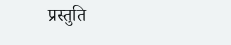प्रस्तुति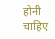होनी चाहिए